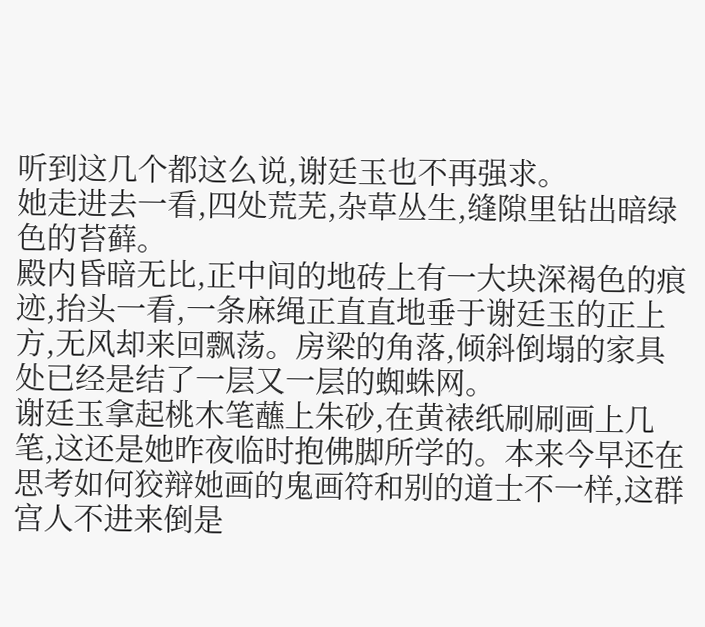听到这几个都这么说,谢廷玉也不再强求。
她走进去一看,四处荒芜,杂草丛生,缝隙里钻出暗绿色的苔藓。
殿内昏暗无比,正中间的地砖上有一大块深褐色的痕迹,抬头一看,一条麻绳正直直地垂于谢廷玉的正上方,无风却来回飘荡。房梁的角落,倾斜倒塌的家具处已经是结了一层又一层的蜘蛛网。
谢廷玉拿起桃木笔蘸上朱砂,在黄裱纸刷刷画上几笔,这还是她昨夜临时抱佛脚所学的。本来今早还在思考如何狡辩她画的鬼画符和别的道士不一样,这群宫人不进来倒是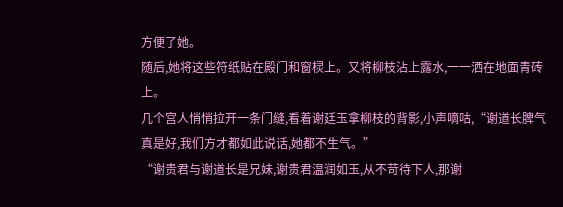方便了她。
随后,她将这些符纸贴在殿门和窗棂上。又将柳枝沾上露水,一一洒在地面青砖上。
几个宫人悄悄拉开一条门缝,看着谢廷玉拿柳枝的背影,小声嘀咕,“谢道长脾气真是好,我们方才都如此说话,她都不生气。”
“谢贵君与谢道长是兄妹,谢贵君温润如玉,从不苛待下人,那谢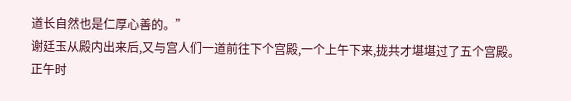道长自然也是仁厚心善的。”
谢廷玉从殿内出来后,又与宫人们一道前往下个宫殿,一个上午下来,拢共才堪堪过了五个宫殿。
正午时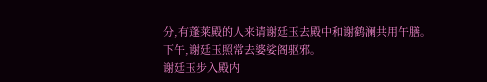分,有蓬莱殿的人来请谢廷玉去殿中和谢鹤澜共用午膳。
下午,谢廷玉照常去婆娑阁驱邪。
谢廷玉步入殿内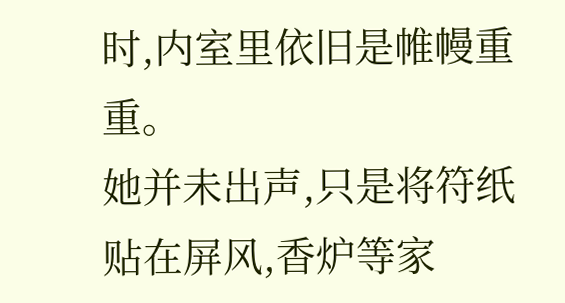时,内室里依旧是帷幔重重。
她并未出声,只是将符纸贴在屏风,香炉等家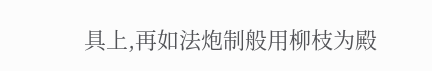具上,再如法炮制般用柳枝为殿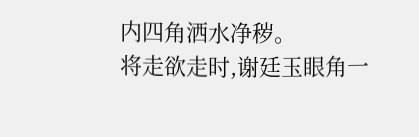内四角洒水净秽。
将走欲走时,谢廷玉眼角一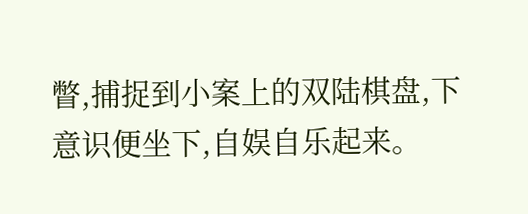瞥,捕捉到小案上的双陆棋盘,下意识便坐下,自娱自乐起来。